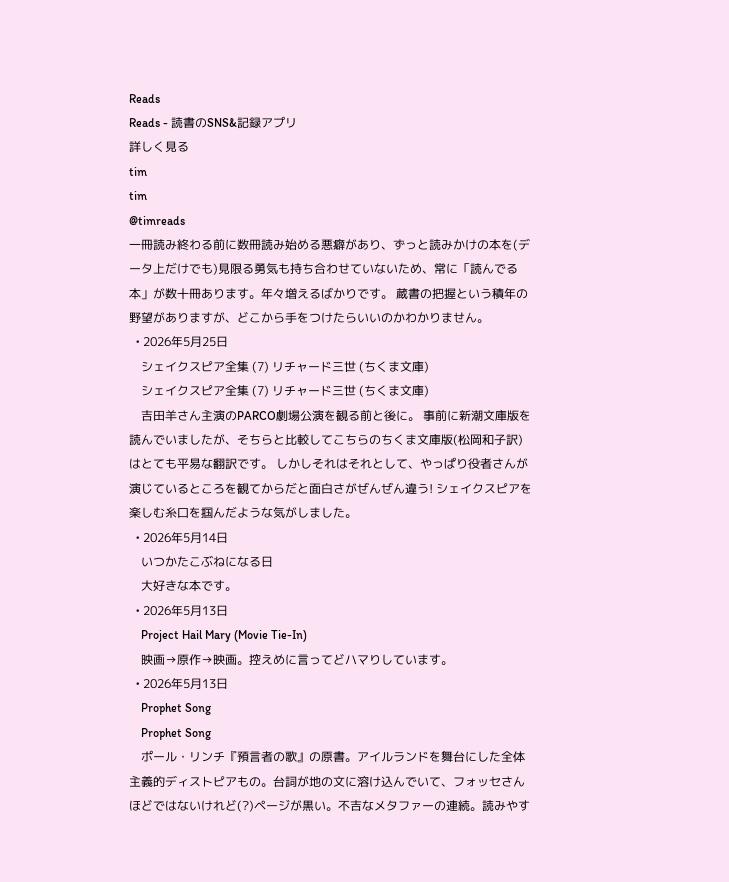Reads
Reads - 読書のSNS&記録アプリ
詳しく見る
tim
tim
@timreads
一冊読み終わる前に数冊読み始める悪癖があり、ずっと読みかけの本を(データ上だけでも)見限る勇気も持ち合わせていないため、常に「読んでる本」が数十冊あります。年々増えるばかりです。 蔵書の把握という積年の野望がありますが、どこから手をつけたらいいのかわかりません。
  • 2026年5月25日
    シェイクスピア全集 (7) リチャード三世 (ちくま文庫)
    シェイクスピア全集 (7) リチャード三世 (ちくま文庫)
    吉田羊さん主演のPARCO劇場公演を観る前と後に。 事前に新潮文庫版を読んでいましたが、そちらと比較してこちらのちくま文庫版(松岡和子訳)はとても平易な翻訳です。 しかしそれはそれとして、やっぱり役者さんが演じているところを観てからだと面白さがぜんぜん違う! シェイクスピアを楽しむ糸口を掴んだような気がしました。
  • 2026年5月14日
    いつかたこぶねになる日
    大好きな本です。
  • 2026年5月13日
    Project Hail Mary (Movie Tie-In)
    映画→原作→映画。控えめに言ってどハマりしています。
  • 2026年5月13日
    Prophet Song
    Prophet Song
    ポール・リンチ『預言者の歌』の原書。アイルランドを舞台にした全体主義的ディストピアもの。台詞が地の文に溶け込んでいて、フォッセさんほどではないけれど(?)ページが黒い。不吉なメタファーの連続。読みやす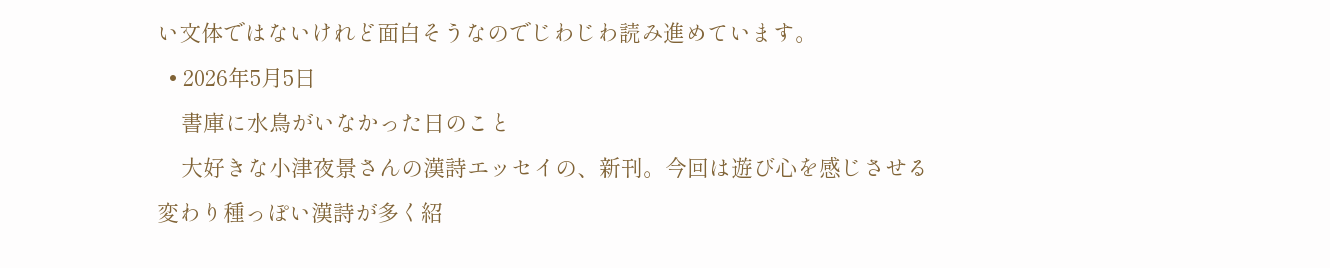い文体ではないけれど面白そうなのでじわじわ読み進めています。
  • 2026年5月5日
    書庫に水鳥がいなかった日のこと
    大好きな小津夜景さんの漢詩エッセイの、新刊。今回は遊び心を感じさせる変わり種っぽい漢詩が多く紹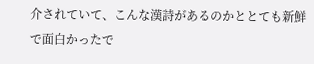介されていて、こんな漢詩があるのかととても新鮮で面白かったで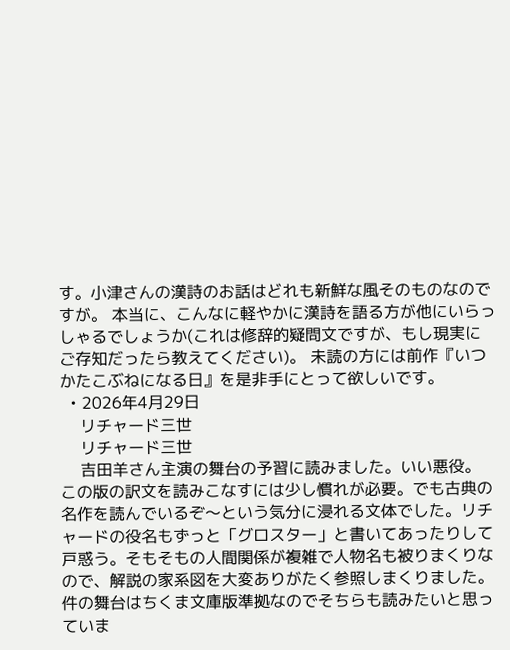す。小津さんの漢詩のお話はどれも新鮮な風そのものなのですが。 本当に、こんなに軽やかに漢詩を語る方が他にいらっしゃるでしょうか(これは修辞的疑問文ですが、もし現実にご存知だったら教えてください)。 未読の方には前作『いつかたこぶねになる日』を是非手にとって欲しいです。
  • 2026年4月29日
    リチャード三世
    リチャード三世
    吉田羊さん主演の舞台の予習に読みました。いい悪役。 この版の訳文を読みこなすには少し慣れが必要。でも古典の名作を読んでいるぞ〜という気分に浸れる文体でした。リチャードの役名もずっと「グロスター」と書いてあったりして戸惑う。そもそもの人間関係が複雑で人物名も被りまくりなので、解説の家系図を大変ありがたく参照しまくりました。 件の舞台はちくま文庫版準拠なのでそちらも読みたいと思っていま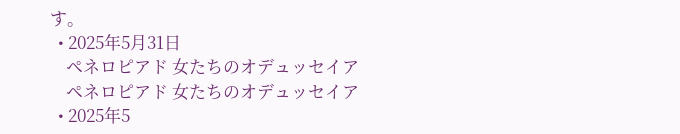す。
  • 2025年5月31日
    ペネロピアド 女たちのオデュッセイア
    ペネロピアド 女たちのオデュッセイア
  • 2025年5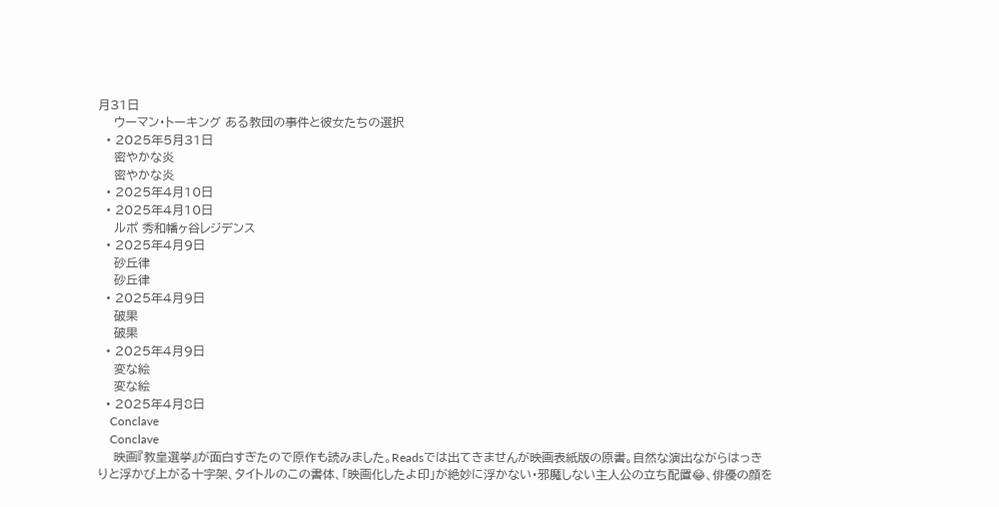月31日
    ウーマン・トーキング ある教団の事件と彼女たちの選択
  • 2025年5月31日
    密やかな炎
    密やかな炎
  • 2025年4月10日
  • 2025年4月10日
    ルポ 秀和幡ヶ谷レジデンス
  • 2025年4月9日
    砂丘律
    砂丘律
  • 2025年4月9日
    破果
    破果
  • 2025年4月9日
    変な絵
    変な絵
  • 2025年4月8日
    Conclave
    Conclave
    映画『教皇選挙』が面白すぎたので原作も読みました。Readsでは出てきませんが映画表紙版の原書。自然な演出ながらはっきりと浮かび上がる十字架、タイトルのこの書体、「映画化したよ印」が絶妙に浮かない・邪魔しない主人公の立ち配置😂、俳優の顔を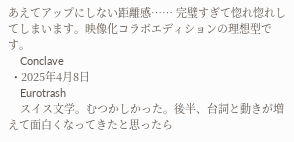あえてアップにしない距離感…… 完璧すぎて惚れ惚れしてしまいます。映像化コラボエディションの理想型です。
    Conclave
  • 2025年4月8日
    Eurotrash
    スイス文学。むつかしかった。後半、台詞と動きが増えて面白くなってきたと思ったら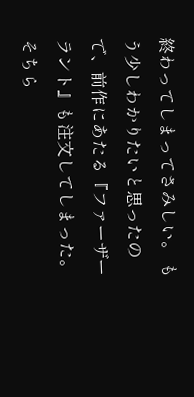終わってしまってさみしい。 もう少しわかりたいと思ったので、前作にあたる『ファーザーラント』も注文してしまった。そちら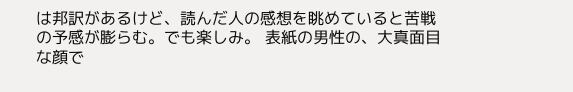は邦訳があるけど、読んだ人の感想を眺めていると苦戦の予感が膨らむ。でも楽しみ。 表紙の男性の、大真面目な顔で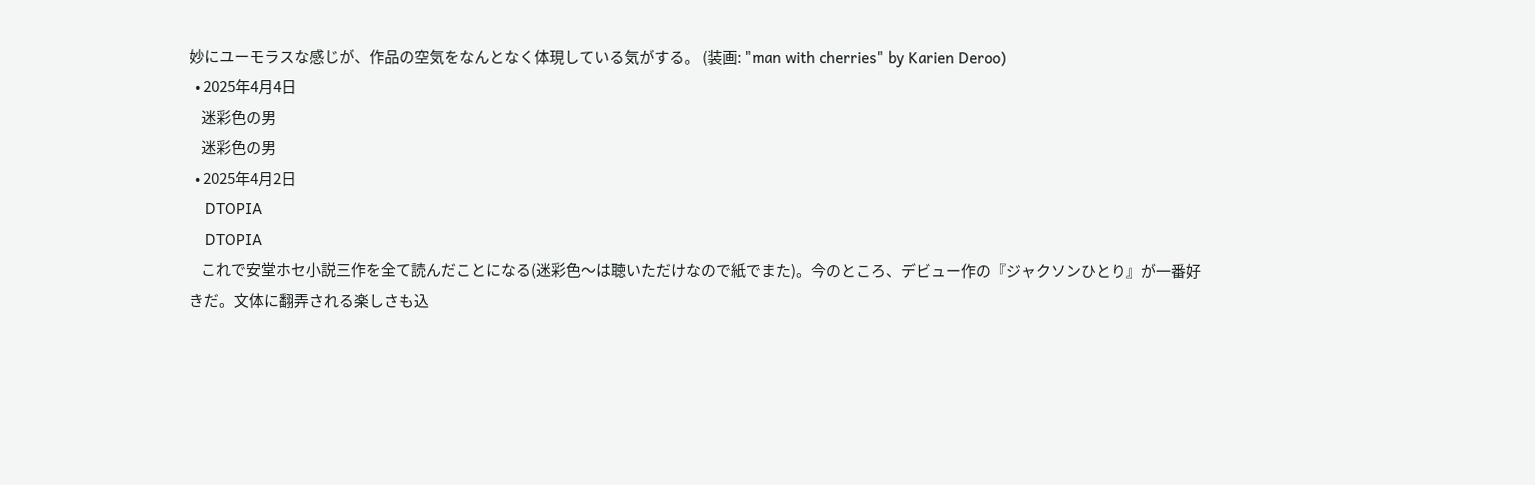妙にユーモラスな感じが、作品の空気をなんとなく体現している気がする。 (装画: "man with cherries" by Karien Deroo)
  • 2025年4月4日
    迷彩色の男
    迷彩色の男
  • 2025年4月2日
    DTOPIA
    DTOPIA
    これで安堂ホセ小説三作を全て読んだことになる(迷彩色〜は聴いただけなので紙でまた)。今のところ、デビュー作の『ジャクソンひとり』が一番好きだ。文体に翻弄される楽しさも込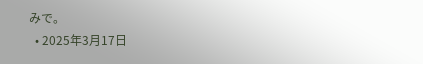みで。
  • 2025年3月17日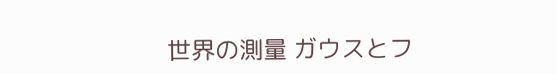世界の測量 ガウスとフ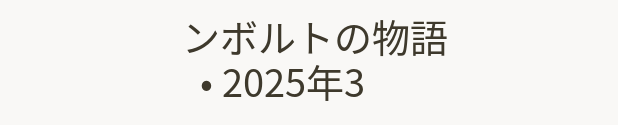ンボルトの物語
  • 2025年3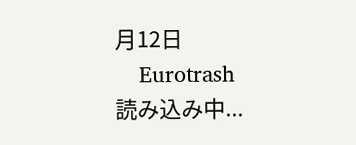月12日
    Eurotrash
読み込み中...